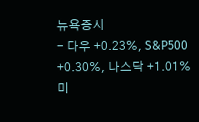뉴욕증시
- 다우 +0.23%, S&P500 +0.30%, 나스닥 +1.01% 미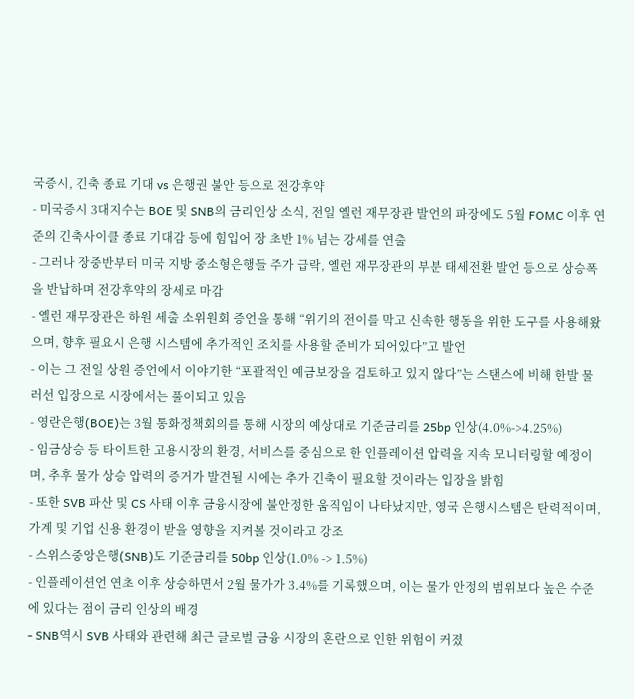국증시, 긴축 종료 기대 vs 은행권 불안 등으로 전강후약
- 미국증시 3대지수는 BOE 및 SNB의 금리인상 소식, 전일 옐런 재무장관 발언의 파장에도 5월 FOMC 이후 연준의 긴축사이클 종료 기대감 등에 힘입어 장 초반 1% 넘는 강세를 연출
- 그러나 장중반부터 미국 지방 중소형은행들 주가 급락, 옐런 재무장관의 부분 태세전환 발언 등으로 상승폭을 반납하며 전강후약의 장세로 마감
- 옐런 재무장관은 하원 세출 소위원회 증언을 통해 “위기의 전이를 막고 신속한 행동을 위한 도구를 사용해왔으며, 향후 필요시 은행 시스템에 추가적인 조치를 사용할 준비가 되어있다”고 발언
- 이는 그 전일 상원 증언에서 이야기한 “포괄적인 예금보장을 검토하고 있지 않다”는 스탠스에 비해 한발 물러선 입장으로 시장에서는 풀이되고 있음
- 영란은행(BOE)는 3월 통화정책회의를 통해 시장의 예상대로 기준금리를 25bp 인상(4.0%->4.25%)
- 임금상승 등 타이트한 고용시장의 환경, 서비스를 중심으로 한 인플레이션 압력을 지속 모니터링할 예정이며, 추후 물가 상승 압력의 증거가 발견될 시에는 추가 긴축이 필요할 것이라는 입장을 밝힘
- 또한 SVB 파산 및 CS 사태 이후 금융시장에 불안정한 움직임이 나타났지만, 영국 은행시스템은 탄력적이며, 가계 및 기업 신용 환경이 받을 영향을 지켜볼 것이라고 강조
- 스위스중앙은행(SNB)도 기준금리를 50bp 인상(1.0% -> 1.5%)
- 인플레이션언 연초 이후 상승하면서 2월 물가가 3.4%를 기록했으며, 이는 물가 안정의 범위보다 높은 수준에 있다는 점이 금리 인상의 배경
- SNB역시 SVB 사태와 관련해 최근 글로벌 금융 시장의 혼란으로 인한 위험이 커졌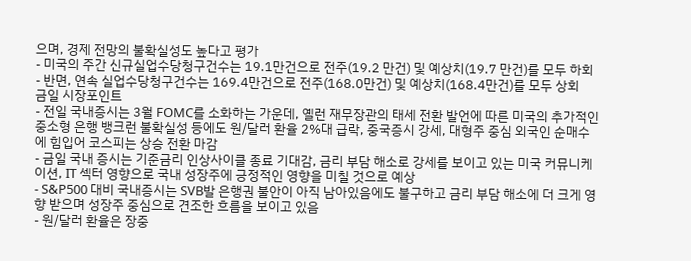으며, 경제 전망의 불확실성도 높다고 평가
- 미국의 주간 신규실업수당청구건수는 19.1만건으로 전주(19.2 만건) 및 예상치(19.7 만건)를 모두 하회
- 반면, 연속 실업수당청구건수는 169.4만건으로 전주(168.0만건) 및 예상치(168.4만건)를 모두 상회
금일 시장포인트
- 전일 국내증시는 3월 FOMC를 소화하는 가운데, 옐런 재무장관의 태세 전환 발언에 따른 미국의 추가적인 중소형 은행 뱅크런 불확실성 등에도 원/달러 환율 2%대 급락, 중국증시 강세, 대형주 중심 외국인 순매수에 힘입어 코스피는 상승 전환 마감
- 금일 국내 증시는 기준금리 인상사이클 종료 기대감, 금리 부담 해소로 강세를 보이고 있는 미국 커뮤니케이션, IT 섹터 영향으로 국내 성장주에 긍정적인 영향을 미칠 것으로 예상
- S&P500 대비 국내증시는 SVB발 은행권 불안이 아직 남아있음에도 불구하고 금리 부담 해소에 더 크게 영향 받으며 성장주 중심으로 견조한 흐름을 보이고 있음
- 원/달러 환율은 장중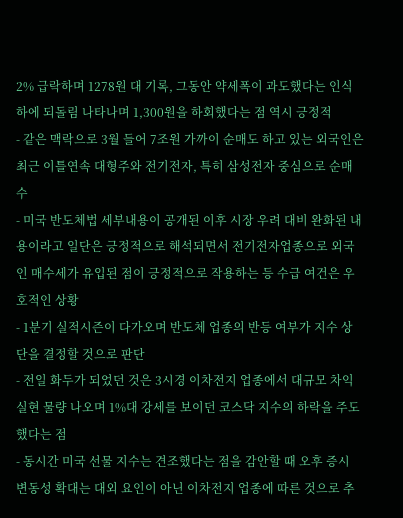2% 급락하며 1278원 대 기록, 그동안 약세폭이 과도했다는 인식 하에 되돌림 나타나며 1,300원을 하회했다는 점 역시 긍정적
- 같은 맥락으로 3월 들어 7조원 가까이 순매도 하고 있는 외국인은 최근 이틀연속 대형주와 전기전자, 특히 삼성전자 중심으로 순매수
- 미국 반도체법 세부내용이 공개된 이후 시장 우려 대비 완화된 내용이라고 일단은 긍정적으로 해석되면서 전기전자업종으로 외국인 매수세가 유입된 점이 긍정적으로 작용하는 등 수급 여건은 우호적인 상황
- 1분기 실적시즌이 다가오며 반도체 업종의 반등 여부가 지수 상단을 결정할 것으로 판단
- 전일 화두가 되었던 것은 3시경 이차전지 업종에서 대규모 차익실현 물량 나오며 1%대 강세를 보이던 코스닥 지수의 하락을 주도했다는 점
- 동시간 미국 선물 지수는 견조했다는 점을 감안할 때 오후 증시 변동성 확대는 대외 요인이 아닌 이차전지 업종에 따른 것으로 추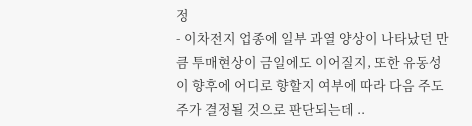정
- 이차전지 업종에 일부 과열 양상이 나타났던 만큼 투매현상이 금일에도 이어질지, 또한 유동성이 향후에 어디로 향할지 여부에 따라 다음 주도주가 결정될 것으로 판단되는데 ..